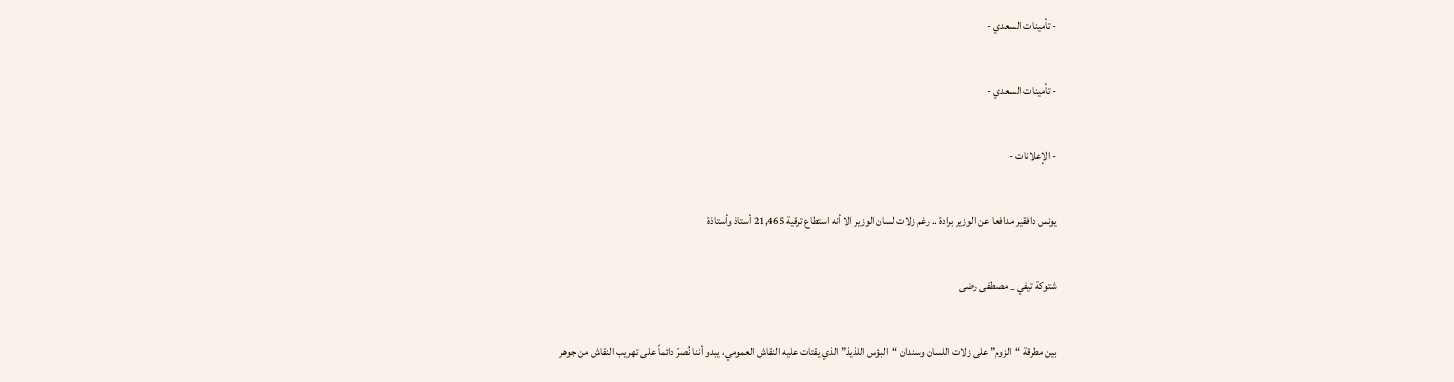- تأمينات السعدي -

- تأمينات السعدي -

- الإعلانات -

يونس دافقير مدافعا عن الوزير برادة .. رغم زلات لسان الوزير الا أنه استطاع ترقية 21,465 أستاذ وأستاذة

شتوكة تيفي _ مصطفى رضى

بين مطرقة “الزوم” على زلات اللسان وسندان “البؤس اللذيذ” الذي يقتات عليه النقاش العمومي، يبدو أننا نُصرّ دائماً على تهريب النقاش من جوهر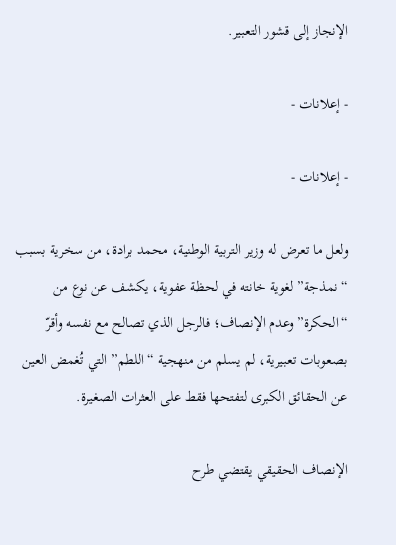الإنجاز إلى قشور التعبير.

- إعلانات -

- إعلانات -

ولعل ما تعرض له وزير التربية الوطنية، محمد برادة، من سخرية بسبب “نمذجة” لغوية خانته في لحظة عفوية، يكشف عن نوع من “الحكرة” وعدم الإنصاف؛ فالرجل الذي تصالح مع نفسه وأقرّ بصعوبات تعبيرية، لم يسلم من منهجية “اللطم” التي تُغمض العين عن الحقائق الكبرى لتفتحها فقط على العثرات الصغيرة.

الإنصاف الحقيقي يقتضي طرح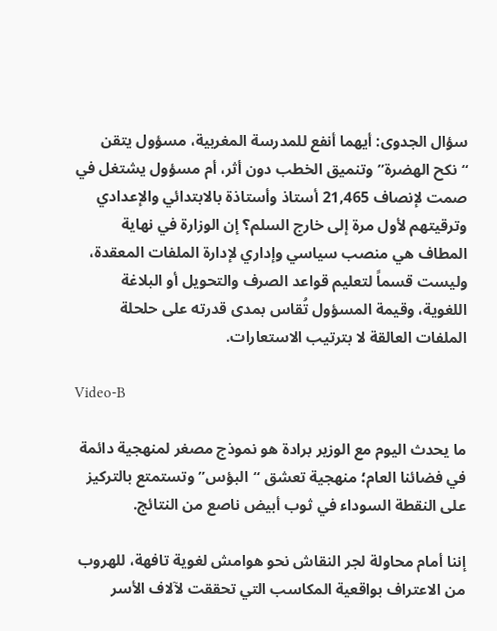سؤال الجدوى: أيهما أنفع للمدرسة المغربية، مسؤول يتقن “نكح الهضرة” وتنميق الخطب دون أثر، أم مسؤول يشتغل في صمت لإنصاف 21,465 أستاذ وأستاذة بالابتدائي والإعدادي وترقيتهم لأول مرة إلى خارج السلم؟ إن الوزارة في نهاية المطاف هي منصب سياسي وإداري لإدارة الملفات المعقدة، وليست قسماً لتعليم قواعد الصرف والتحويل أو البلاغة اللغوية، وقيمة المسؤول تُقاس بمدى قدرته على حلحلة الملفات العالقة لا بترتيب الاستعارات.

Video-B

ما يحدث اليوم مع الوزير برادة هو نموذج مصغر لمنهجية دائمة في فضائنا العام؛ منهجية تعشق “البؤس” وتستمتع بالتركيز على النقطة السوداء في ثوب أبيض ناصع من النتائج.

إننا أمام محاولة لجر النقاش نحو هوامش لغوية تافهة، للهروب من الاعتراف بواقعية المكاسب التي تحققت لآلاف الأسر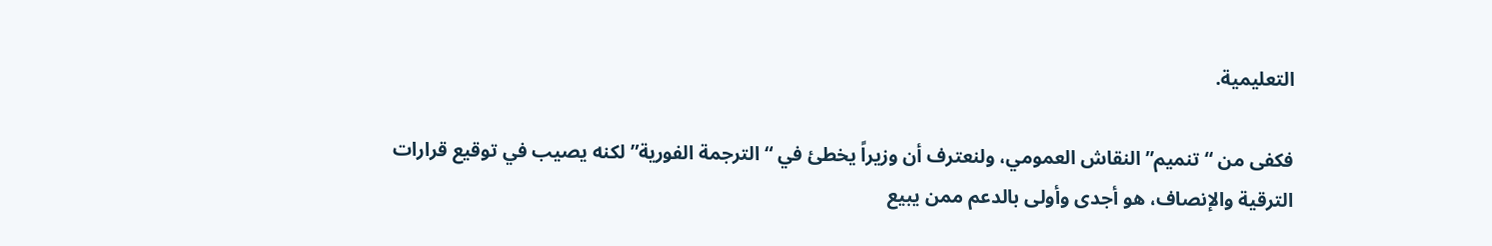التعليمية.

فكفى من “تنميم” النقاش العمومي، ولنعترف أن وزيراً يخطئ في “الترجمة الفورية” لكنه يصيب في توقيع قرارات الترقية والإنصاف، هو أجدى وأولى بالدعم ممن يبيع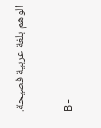الوهم بلغة عربية فصيحة.

B-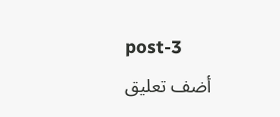post-3
أضف تعليق